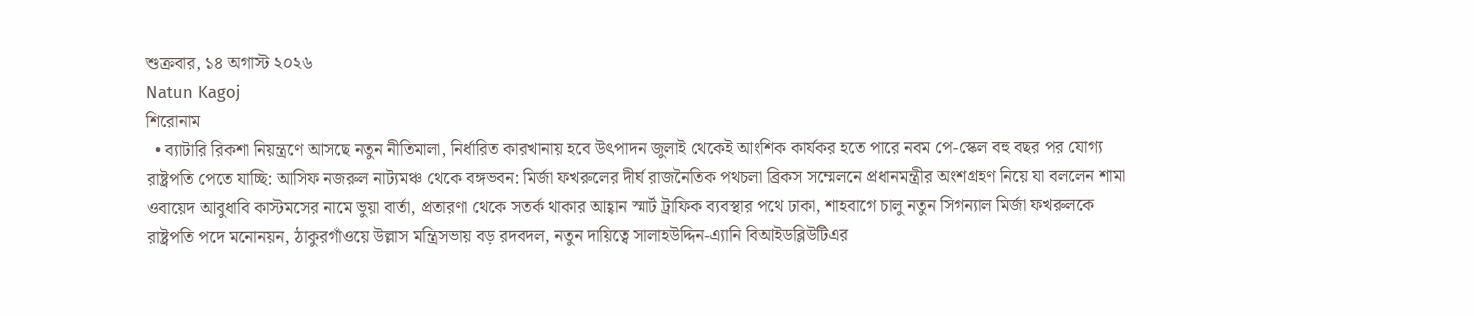শুক্রবার, ১৪ অগাস্ট ২০২৬
Natun Kagoj
শিরোনাম
  • ব্যাটারি রিকশা নিয়ন্ত্রণে আসছে নতুন নীতিমালা, নির্ধারিত কারখানায় হবে উৎপাদন জুলাই থেকেই আংশিক কার্যকর হতে পারে নবম পে-স্কেল বহু বছর পর যোগ্য রাষ্ট্রপতি পেতে যাচ্ছি: আসিফ নজরুল নাট্যমঞ্চ থেকে বঙ্গভবন: মির্জা ফখরুলের দীর্ঘ রাজনৈতিক পথচলা ব্রিকস সম্মেলনে প্রধানমন্ত্রীর অংশগ্রহণ নিয়ে যা বললেন শামা ওবায়েদ আবুধাবি কাস্টমসের নামে ভুয়া বার্তা, প্রতারণা থেকে সতর্ক থাকার আহ্বান স্মার্ট ট্রাফিক ব্যবস্থার পথে ঢাকা, শাহবাগে চালু নতুন সিগন্যাল মির্জা ফখরুলকে রাষ্ট্রপতি পদে মনোনয়ন, ঠাকুরগাঁওয়ে উল্লাস মন্ত্রিসভায় বড় রদবদল, নতুন দায়িত্বে সালাহউদ্দিন-এ্যানি বিআইডব্লিউটিএর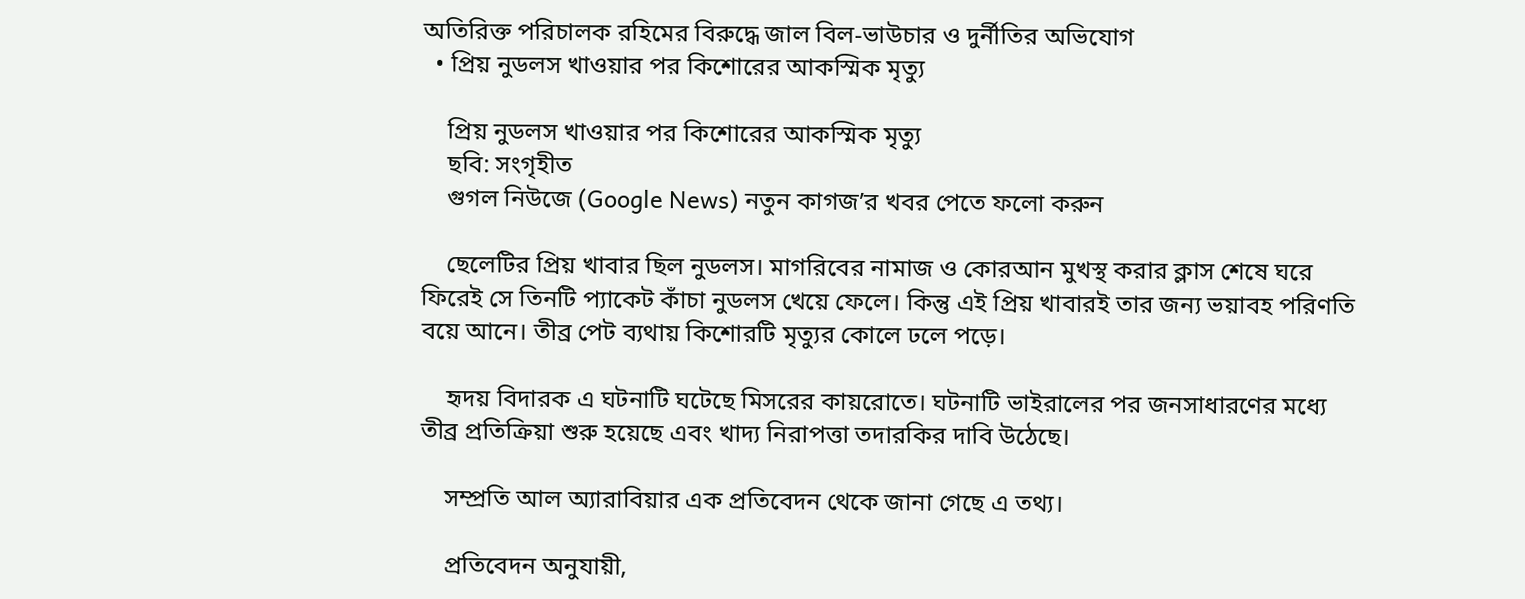অতিরিক্ত পরিচালক রহিমের বিরুদ্ধে জাল বিল-ভাউচার ও দুর্নীতির অভিযোগ
  • প্রিয় নুডলস খাওয়ার পর কিশোরের আকস্মিক মৃত্যু

    প্রিয় নুডলস খাওয়ার পর কিশোরের আকস্মিক মৃত্যু
    ছবি: সংগৃহীত
    গুগল নিউজে (Google News) নতুন কাগজ’র খবর পেতে ফলো করুন

    ছেলেটির প্রিয় খাবার ছিল নুডলস। মাগরিবের নামাজ ও কোরআন মুখস্থ করার ক্লাস শেষে ঘরে ফিরেই সে তিনটি প্যাকেট কাঁচা নুডলস খেয়ে ফেলে। কিন্তু এই প্রিয় খাবারই তার জন্য ভয়াবহ পরিণতি বয়ে আনে। তীব্র পেট ব্যথায় কিশোরটি মৃত্যুর কোলে ঢলে পড়ে।

    হৃদয় বিদারক এ ঘটনাটি ঘটেছে মিসরের কায়রোতে। ঘটনাটি ভাইরালের পর জনসাধারণের মধ্যে তীব্র প্রতিক্রিয়া শুরু হয়েছে এবং খাদ্য নিরাপত্তা তদারকির দাবি উঠেছে।

    সম্প্রতি আল অ্যারাবিয়ার এক প্রতিবেদন থেকে জানা গেছে এ তথ্য।

    প্রতিবেদন অনুযায়ী,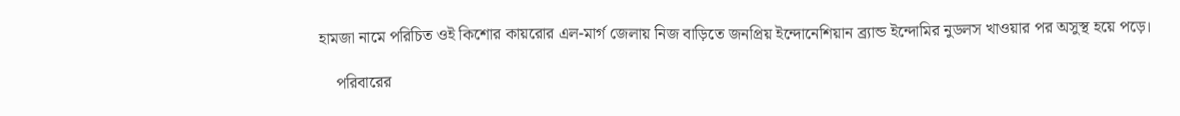হামজা নামে পরিচিত ওই কিশোর কায়রোর এল-মার্গ জেলায় নিজ বাড়িতে জনপ্রিয় ইন্দোনেশিয়ান ব্র্যান্ড ইন্দোমির নুডলস খাওয়ার পর অসুস্থ হয়ে পড়ে।

    পরিবারের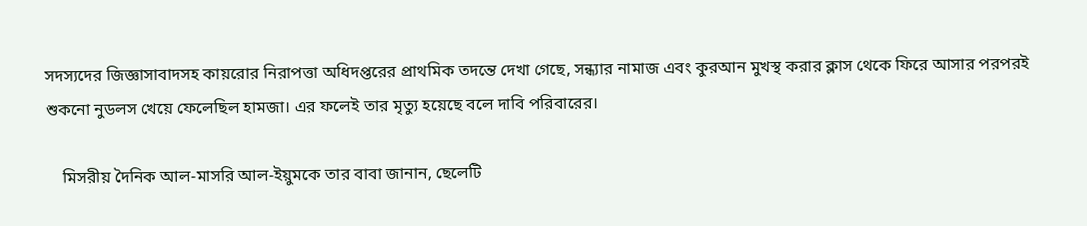সদস্যদের জিজ্ঞাসাবাদসহ কায়রোর নিরাপত্তা অধিদপ্তরের প্রাথমিক তদন্তে দেখা গেছে, সন্ধ্যার নামাজ এবং কুরআন মুখস্থ করার ক্লাস থেকে ফিরে আসার পরপরই শুকনো নুডলস খেয়ে ফেলেছিল হামজা। এর ফলেই তার মৃত্যু হয়েছে বলে দাবি পরিবারের।

    মিসরীয় দৈনিক আল-মাসরি আল-ইয়ুমকে তার বাবা জানান, ছেলেটি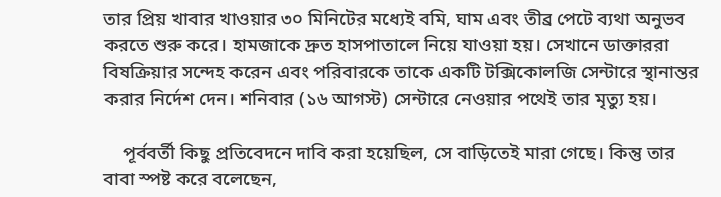তার প্রিয় খাবার খাওয়ার ৩০ মিনিটের মধ্যেই বমি, ঘাম এবং তীব্র পেটে ব্যথা অনুভব করতে শুরু করে। হামজাকে দ্রুত হাসপাতালে নিয়ে যাওয়া হয়। সেখানে ডাক্তাররা বিষক্রিয়ার সন্দেহ করেন এবং পরিবারকে তাকে একটি টক্সিকোলজি সেন্টারে স্থানান্তর করার নির্দেশ দেন। শনিবার (১৬ আগস্ট) সেন্টারে নেওয়ার পথেই তার মৃত্যু হয়।

    পূর্ববর্তী কিছু প্রতিবেদনে দাবি করা হয়েছিল, সে বাড়িতেই মারা গেছে। কিন্তু তার বাবা স্পষ্ট করে বলেছেন,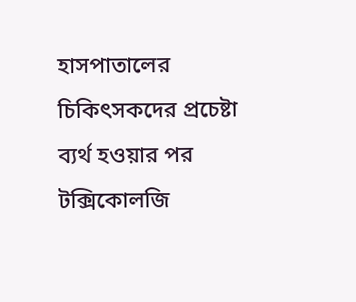হাসপাতালের চিকিৎসকদের প্রচেষ্টা ব্যর্থ হওয়ার পর টক্সিকোলজি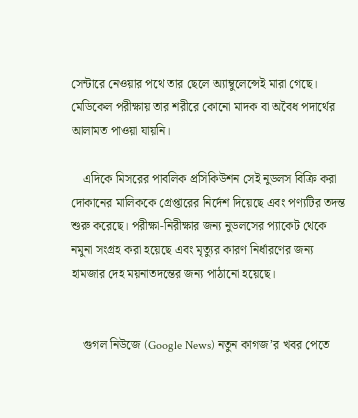সেন্টারে নেওয়ার পথে তার ছেলে অ্যাম্বুলেন্সেই মারা গেছে। মেডিকেল পরীক্ষায় তার শরীরে কোনো মাদক বা অবৈধ পদার্থের আলামত পাওয়া যায়নি।

    এদিকে মিসরের পাবলিক প্রসিকিউশন সেই নুডলস বিক্রি করা দোকানের মালিককে গ্রেপ্তারের নির্দেশ দিয়েছে এবং পণ্যটির তদন্ত শুরু করেছে। পরীক্ষা-নিরীক্ষার জন্য নুডলসের প্যাকেট থেকে নমুনা সংগ্রহ করা হয়েছে এবং মৃত্যুর কারণ নির্ধারণের জন্য হামজার দেহ ময়নাতদন্তের জন্য পাঠানো হয়েছে।


    গুগল নিউজে (Google News) নতুন কাগজ’র খবর পেতে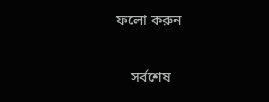ফলো করুন

    সর্বশেষ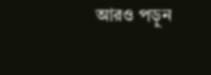আরও পড়ুন